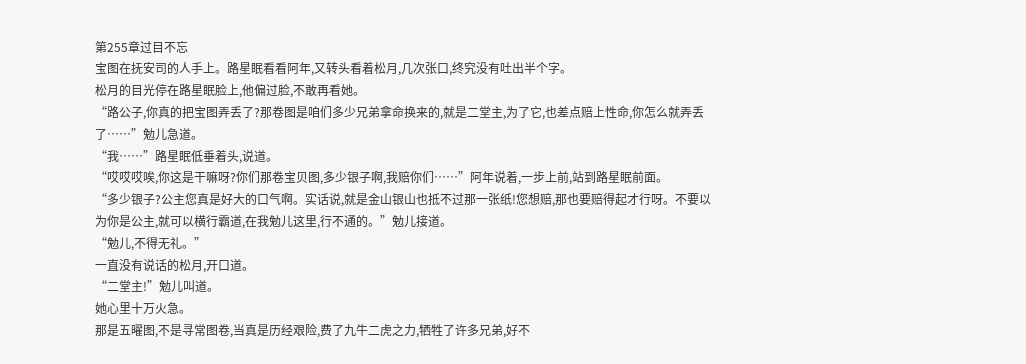第255章过目不忘
宝图在抚安司的人手上。路星眠看看阿年,又转头看着松月,几次张口,终究没有吐出半个字。
松月的目光停在路星眠脸上,他偏过脸,不敢再看她。
“路公子,你真的把宝图弄丢了?那卷图是咱们多少兄弟拿命换来的,就是二堂主,为了它,也差点赔上性命,你怎么就弄丢了……”勉儿急道。
“我……”路星眠低垂着头,说道。
“哎哎哎唉,你这是干嘛呀?你们那卷宝贝图,多少银子啊,我赔你们……”阿年说着,一步上前,站到路星眠前面。
“多少银子?公主您真是好大的口气啊。实话说,就是金山银山也抵不过那一张纸!您想赔,那也要赔得起才行呀。不要以为你是公主,就可以横行霸道,在我勉儿这里,行不通的。”勉儿接道。
“勉儿,不得无礼。”
一直没有说话的松月,开口道。
“二堂主!”勉儿叫道。
她心里十万火急。
那是五曜图,不是寻常图卷,当真是历经艰险,费了九牛二虎之力,牺牲了许多兄弟,好不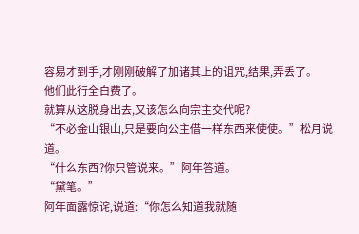容易才到手,才刚刚破解了加诸其上的诅咒,结果,弄丢了。
他们此行全白费了。
就算从这脱身出去,又该怎么向宗主交代呢?
“不必金山银山,只是要向公主借一样东西来使使。”松月说道。
“什么东西?你只管说来。”阿年答道。
“黛笔。”
阿年面露惊诧,说道:“你怎么知道我就随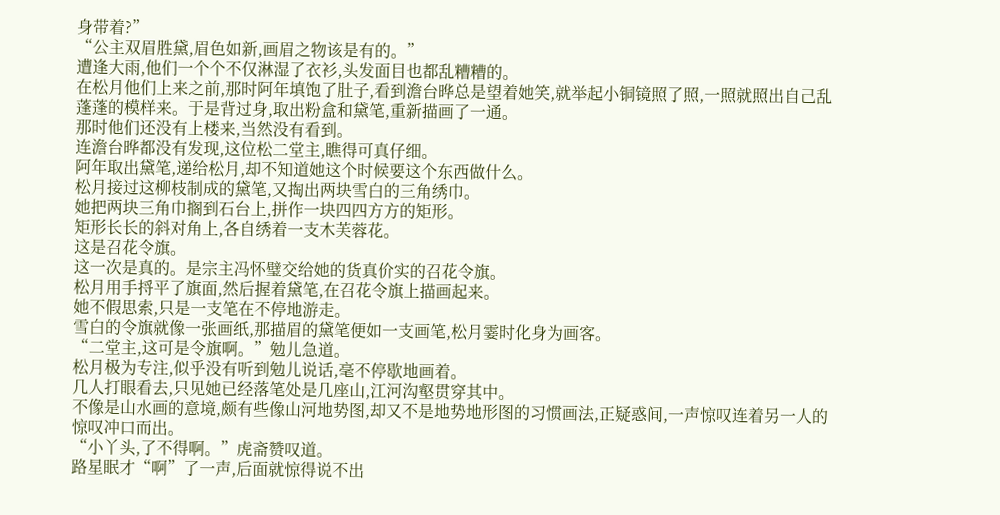身带着?”
“公主双眉胜黛,眉色如新,画眉之物该是有的。”
遭逢大雨,他们一个个不仅淋湿了衣衫,头发面目也都乱糟糟的。
在松月他们上来之前,那时阿年填饱了肚子,看到澹台晔总是望着她笑,就举起小铜镜照了照,一照就照出自己乱蓬蓬的模样来。于是背过身,取出粉盒和黛笔,重新描画了一通。
那时他们还没有上楼来,当然没有看到。
连澹台晔都没有发现,这位松二堂主,瞧得可真仔细。
阿年取出黛笔,递给松月,却不知道她这个时候要这个东西做什么。
松月接过这柳枝制成的黛笔,又掏出两块雪白的三角绣巾。
她把两块三角巾搁到石台上,拼作一块四四方方的矩形。
矩形长长的斜对角上,各自绣着一支木芙蓉花。
这是召花令旗。
这一次是真的。是宗主冯怀璧交给她的货真价实的召花令旗。
松月用手捋平了旗面,然后握着黛笔,在召花令旗上描画起来。
她不假思索,只是一支笔在不停地游走。
雪白的令旗就像一张画纸,那描眉的黛笔便如一支画笔,松月霎时化身为画客。
“二堂主,这可是令旗啊。”勉儿急道。
松月极为专注,似乎没有听到勉儿说话,毫不停歇地画着。
几人打眼看去,只见她已经落笔处是几座山,江河沟壑贯穿其中。
不像是山水画的意境,颇有些像山河地势图,却又不是地势地形图的习惯画法,正疑惑间,一声惊叹连着另一人的惊叹冲口而出。
“小丫头,了不得啊。”虎斋赞叹道。
路星眠才“啊”了一声,后面就惊得说不出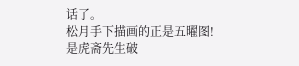话了。
松月手下描画的正是五曜图!
是虎斋先生破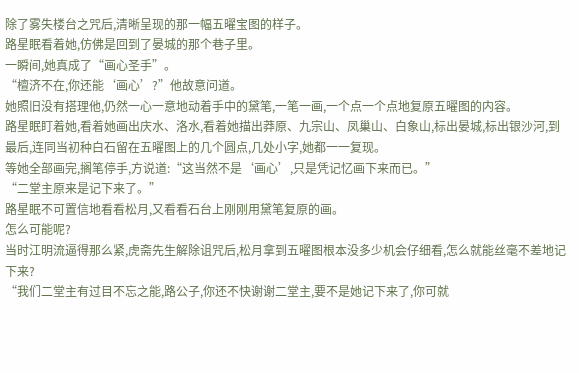除了雾失楼台之咒后,清晰呈现的那一幅五曜宝图的样子。
路星眠看着她,仿佛是回到了晏城的那个巷子里。
一瞬间,她真成了“画心圣手”。
“檀济不在,你还能‘画心’?”他故意问道。
她照旧没有搭理他,仍然一心一意地动着手中的黛笔,一笔一画,一个点一个点地复原五曜图的内容。
路星眠盯着她,看着她画出庆水、洛水,看着她描出莽原、九宗山、凤巢山、白象山,标出晏城,标出银沙河,到最后,连同当初种白石留在五曜图上的几个圆点,几处小字,她都一一复现。
等她全部画完,搁笔停手,方说道:“这当然不是‘画心’,只是凭记忆画下来而已。”
“二堂主原来是记下来了。”
路星眠不可置信地看看松月,又看看石台上刚刚用黛笔复原的画。
怎么可能呢?
当时江明流逼得那么紧,虎斋先生解除诅咒后,松月拿到五曜图根本没多少机会仔细看,怎么就能丝毫不差地记下来?
“我们二堂主有过目不忘之能,路公子,你还不快谢谢二堂主,要不是她记下来了,你可就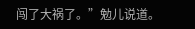闯了大祸了。”勉儿说道。